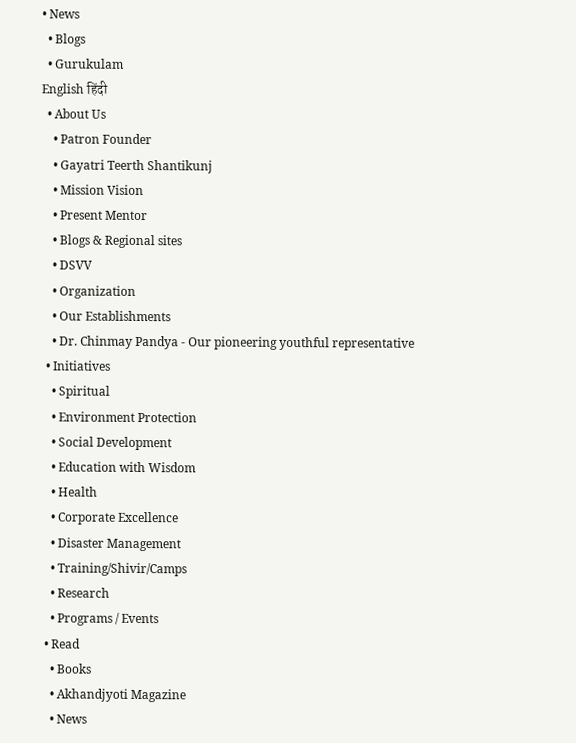• News
  • Blogs
  • Gurukulam
English हिंदी
  • About Us
    • Patron Founder
    • Gayatri Teerth Shantikunj
    • Mission Vision
    • Present Mentor
    • Blogs & Regional sites
    • DSVV
    • Organization
    • Our Establishments
    • Dr. Chinmay Pandya - Our pioneering youthful representative
  • Initiatives
    • Spiritual
    • Environment Protection
    • Social Development
    • Education with Wisdom
    • Health
    • Corporate Excellence
    • Disaster Management
    • Training/Shivir/Camps
    • Research
    • Programs / Events
  • Read
    • Books
    • Akhandjyoti Magazine
    • News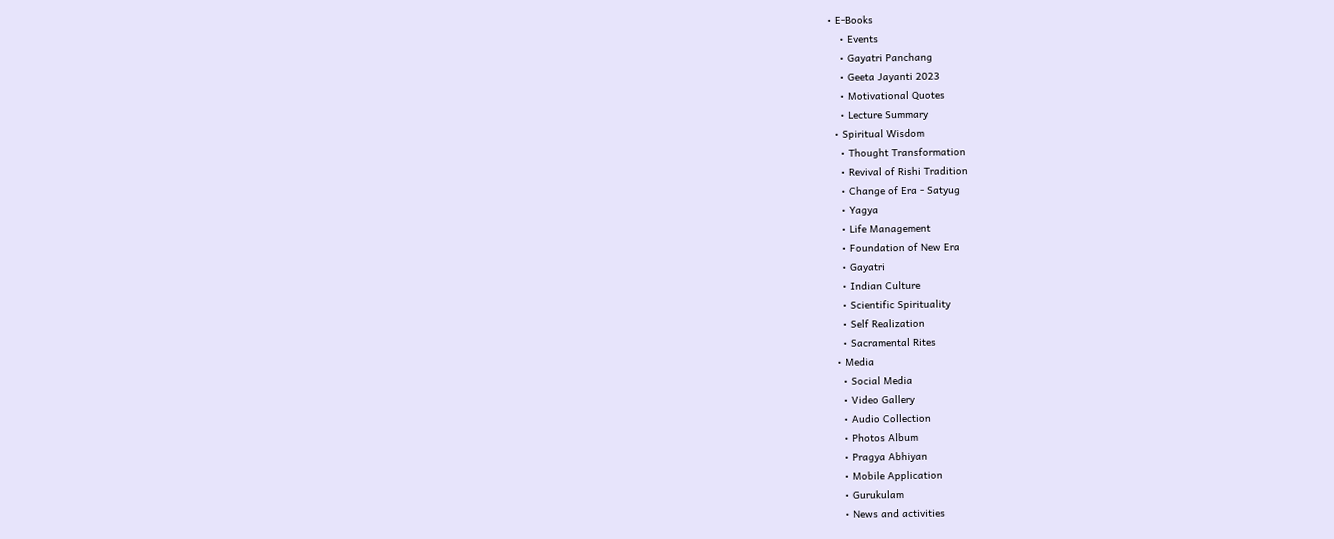• E-Books
    • Events
    • Gayatri Panchang
    • Geeta Jayanti 2023
    • Motivational Quotes
    • Lecture Summary
  • Spiritual Wisdom
    • Thought Transformation
    • Revival of Rishi Tradition
    • Change of Era - Satyug
    • Yagya
    • Life Management
    • Foundation of New Era
    • Gayatri
    • Indian Culture
    • Scientific Spirituality
    • Self Realization
    • Sacramental Rites
  • Media
    • Social Media
    • Video Gallery
    • Audio Collection
    • Photos Album
    • Pragya Abhiyan
    • Mobile Application
    • Gurukulam
    • News and activities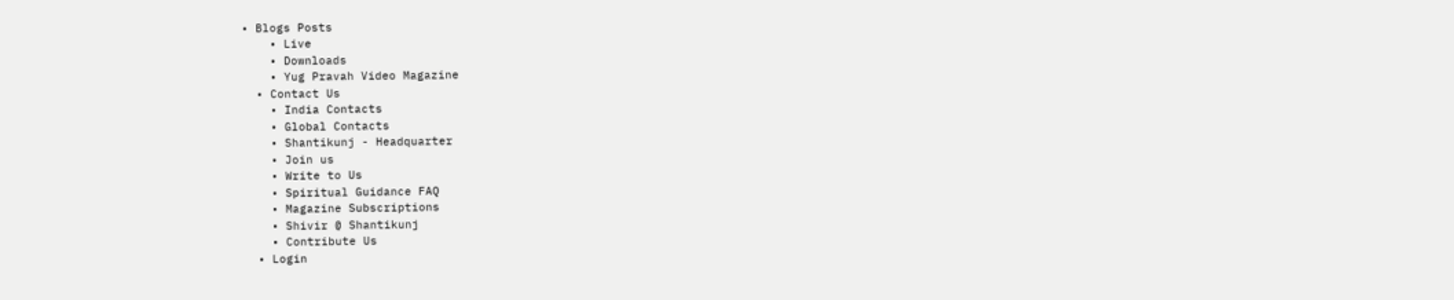• Blogs Posts
    • Live
    • Downloads
    • Yug Pravah Video Magazine
  • Contact Us
    • India Contacts
    • Global Contacts
    • Shantikunj - Headquarter
    • Join us
    • Write to Us
    • Spiritual Guidance FAQ
    • Magazine Subscriptions
    • Shivir @ Shantikunj
    • Contribute Us
  • Login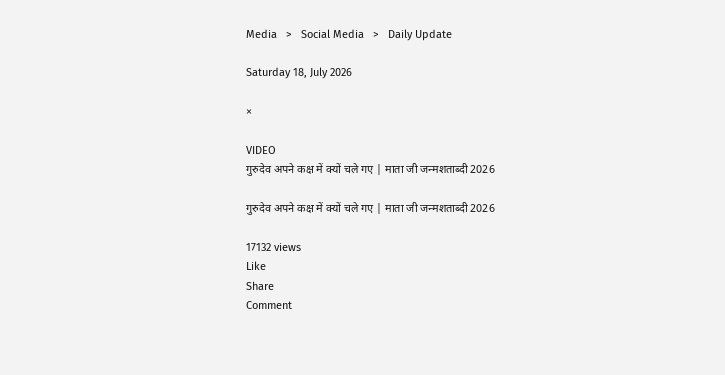Media   >   Social Media   >   Daily Update

Saturday 18, July 2026

×

VIDEO
गुरुदेव अपने कक्ष में क्यों चले गए | माता जी जन्मशताब्दी 2026

गुरुदेव अपने कक्ष में क्यों चले गए | माता जी जन्मशताब्दी 2026

17132 views
Like
Share
Comment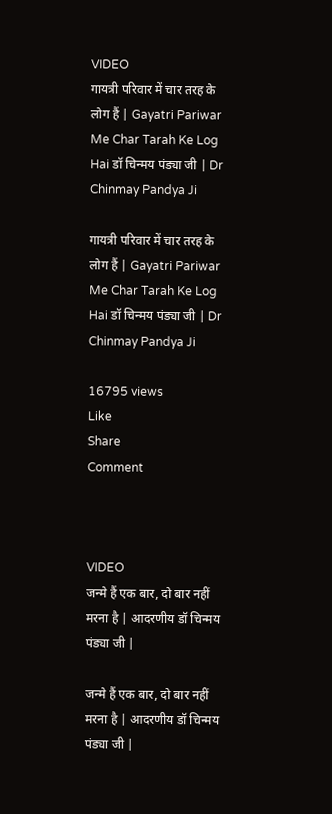VIDEO
गायत्री परिवार में चार तरह के लोग हैं | Gayatri Pariwar Me Char Tarah Ke Log Hai डॉ चिन्मय पंड्या जी | Dr Chinmay Pandya Ji

गायत्री परिवार में चार तरह के लोग हैं | Gayatri Pariwar Me Char Tarah Ke Log Hai डॉ चिन्मय पंड्या जी | Dr Chinmay Pandya Ji

16795 views
Like
Share
Comment



VIDEO
जन्मे हैं एक बार, दो बार नहीं मरना है | आदरणीय डॉ चिन्मय पंड्या जी |

जन्मे हैं एक बार, दो बार नहीं मरना है | आदरणीय डॉ चिन्मय पंड्या जी |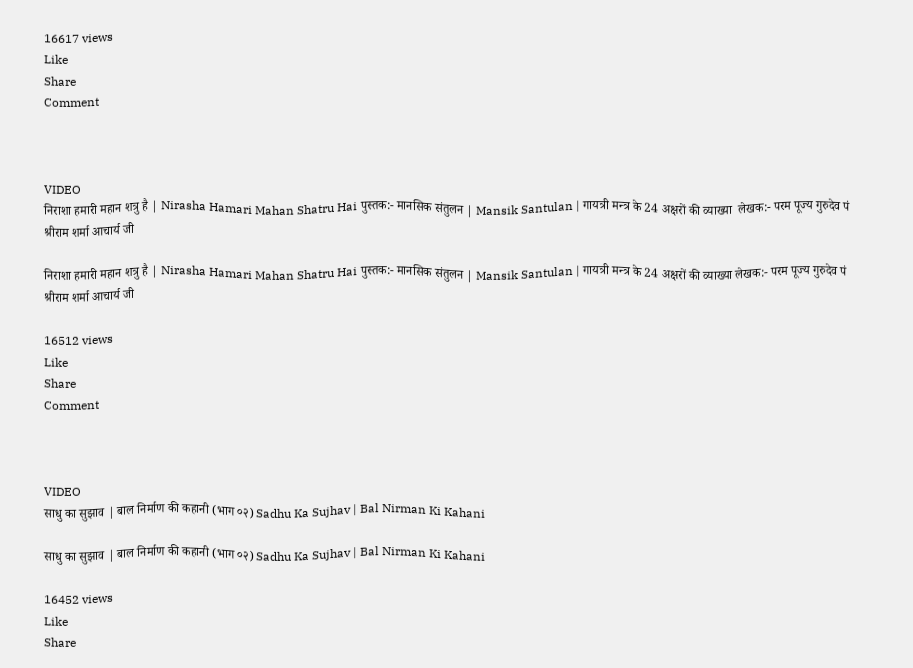16617 views
Like
Share
Comment



VIDEO
निराशा हमारी महान शत्रु है | Nirasha Hamari Mahan Shatru Hai पुस्तक:- मानसिक संतुलन | Mansik Santulan | गायत्री मन्त्र के 24 अक्षरों की व्याख्या  लेखक:- परम पूज्य गुरुदेव पं श्रीराम शर्मा आचार्य जी

निराशा हमारी महान शत्रु है | Nirasha Hamari Mahan Shatru Hai पुस्तक:- मानसिक संतुलन | Mansik Santulan | गायत्री मन्त्र के 24 अक्षरों की व्याख्या लेखक:- परम पूज्य गुरुदेव पं श्रीराम शर्मा आचार्य जी

16512 views
Like
Share
Comment



VIDEO
साधु का सुझाव | बाल निर्माण की कहानी (भाग ०२) Sadhu Ka Sujhav | Bal Nirman Ki Kahani

साधु का सुझाव | बाल निर्माण की कहानी (भाग ०२) Sadhu Ka Sujhav | Bal Nirman Ki Kahani

16452 views
Like
Share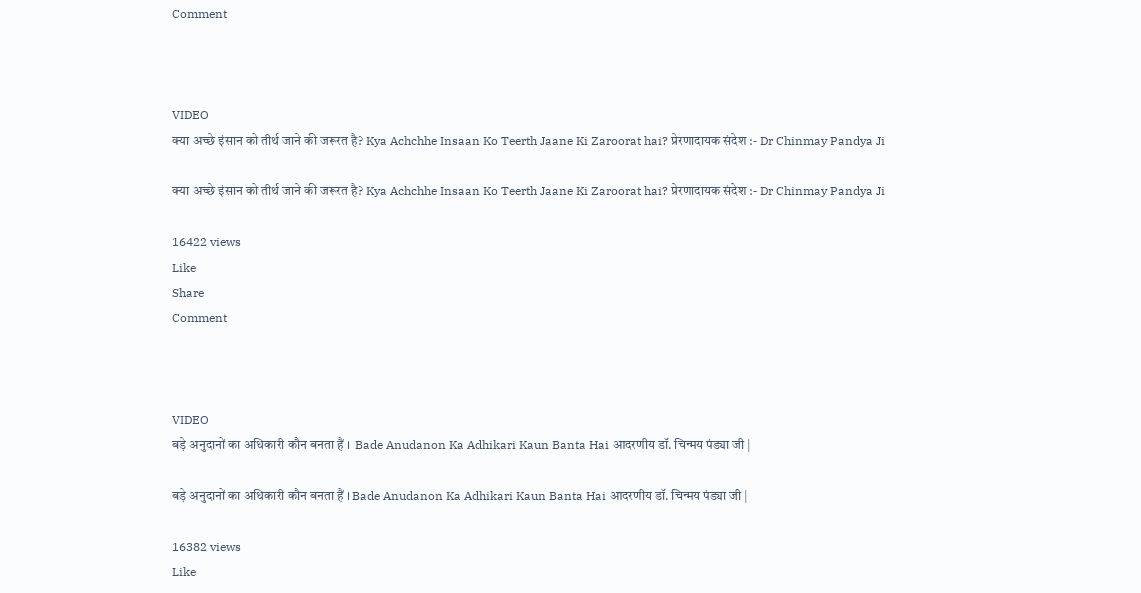Comment



VIDEO
क्या अच्छे इंसान को तीर्थ जाने की जरूरत है? Kya Achchhe Insaan Ko Teerth Jaane Ki Zaroorat hai? प्रेरणादायक संदेश :- Dr Chinmay Pandya Ji

क्या अच्छे इंसान को तीर्थ जाने की जरूरत है? Kya Achchhe Insaan Ko Teerth Jaane Ki Zaroorat hai? प्रेरणादायक संदेश :- Dr Chinmay Pandya Ji

16422 views
Like
Share
Comment



VIDEO
बड़े अनुदानों का अधिकारी कौन बनता हैं ।  Bade Anudanon Ka Adhikari Kaun Banta Hai आदरणीय डॉ. चिन्मय पंड्या जी |

बड़े अनुदानों का अधिकारी कौन बनता हैं । Bade Anudanon Ka Adhikari Kaun Banta Hai आदरणीय डॉ. चिन्मय पंड्या जी |

16382 views
Like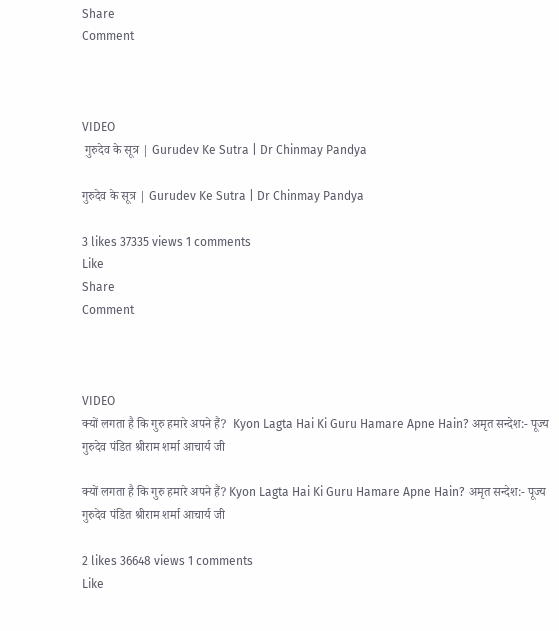Share
Comment



VIDEO
 गुरुदेव के सूत्र | Gurudev Ke Sutra | Dr Chinmay Pandya

गुरुदेव के सूत्र | Gurudev Ke Sutra | Dr Chinmay Pandya

3 likes 37335 views 1 comments
Like
Share
Comment



VIDEO
क्यों लगता है कि गुरु हमारे अपने हैं?  Kyon Lagta Hai Ki Guru Hamare Apne Hain? अमृत सन्देश:- पूज्य गुरुदेव पंडित श्रीराम शर्मा आचार्य जी

क्यों लगता है कि गुरु हमारे अपने हैं? Kyon Lagta Hai Ki Guru Hamare Apne Hain? अमृत सन्देश:- पूज्य गुरुदेव पंडित श्रीराम शर्मा आचार्य जी

2 likes 36648 views 1 comments
Like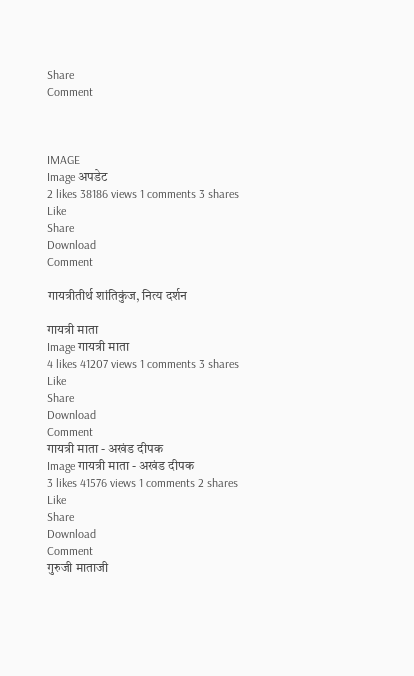Share
Comment



IMAGE
Image अपडेट
2 likes 38186 views 1 comments 3 shares
Like
Share
Download
Comment

गायत्रीतीर्थ शांतिकुंज, नित्य दर्शन

गायत्री माता
Image गायत्री माता
4 likes 41207 views 1 comments 3 shares
Like
Share
Download
Comment
गायत्री माता - अखंड दीपक
Image गायत्री माता - अखंड दीपक
3 likes 41576 views 1 comments 2 shares
Like
Share
Download
Comment
गुरुजी माताजी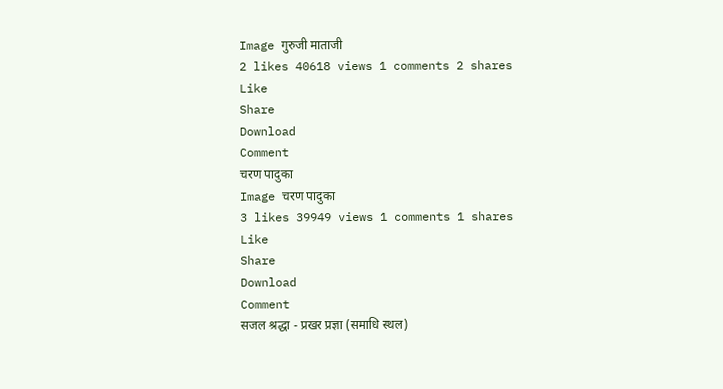Image गुरुजी माताजी
2 likes 40618 views 1 comments 2 shares
Like
Share
Download
Comment
चरण पादुका
Image चरण पादुका
3 likes 39949 views 1 comments 1 shares
Like
Share
Download
Comment
सजल श्रद्धा - प्रखर प्रज्ञा (समाधि स्थल)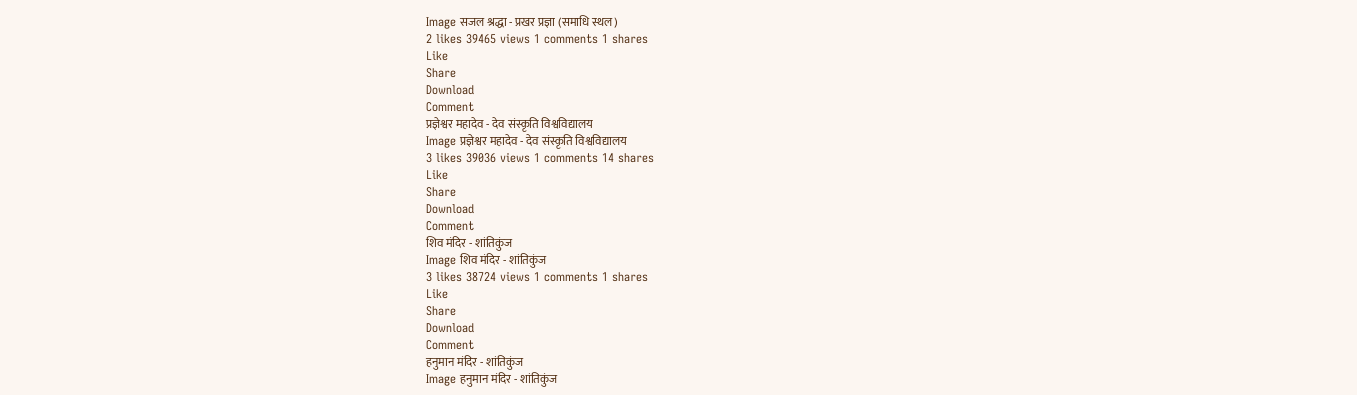Image सजल श्रद्धा - प्रखर प्रज्ञा (समाधि स्थल)
2 likes 39465 views 1 comments 1 shares
Like
Share
Download
Comment
प्रज्ञेश्वर महादेव - देव संस्कृति विश्वविद्यालय
Image प्रज्ञेश्वर महादेव - देव संस्कृति विश्वविद्यालय
3 likes 39036 views 1 comments 14 shares
Like
Share
Download
Comment
शिव मंदिर - शांतिकुंज
Image शिव मंदिर - शांतिकुंज
3 likes 38724 views 1 comments 1 shares
Like
Share
Download
Comment
हनुमान मंदिर - शांतिकुंज
Image हनुमान मंदिर - शांतिकुंज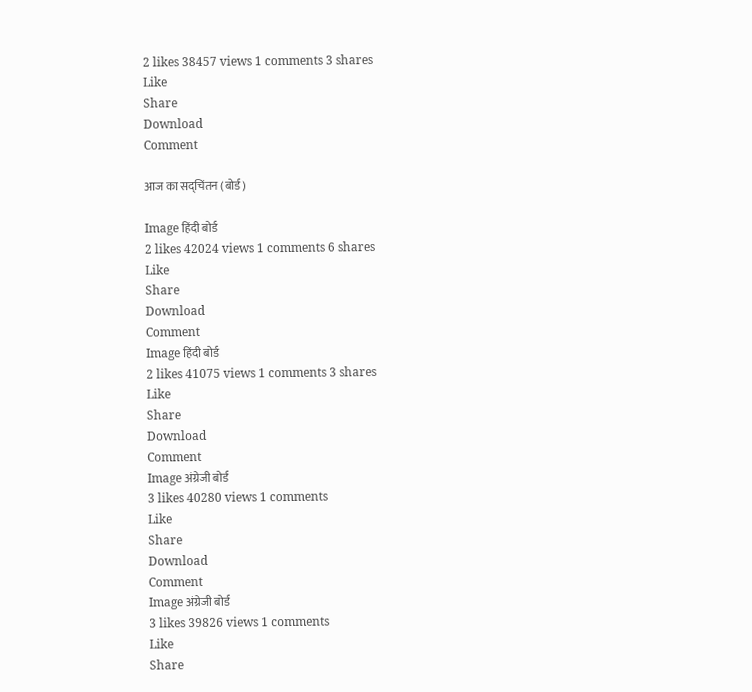2 likes 38457 views 1 comments 3 shares
Like
Share
Download
Comment

आज का सद्चिंतन (बोर्ड)

Image हिंदी बोर्ड
2 likes 42024 views 1 comments 6 shares
Like
Share
Download
Comment
Image हिंदी बोर्ड
2 likes 41075 views 1 comments 3 shares
Like
Share
Download
Comment
Image अंग्रेजी बोर्ड
3 likes 40280 views 1 comments
Like
Share
Download
Comment
Image अंग्रेजी बोर्ड
3 likes 39826 views 1 comments
Like
Share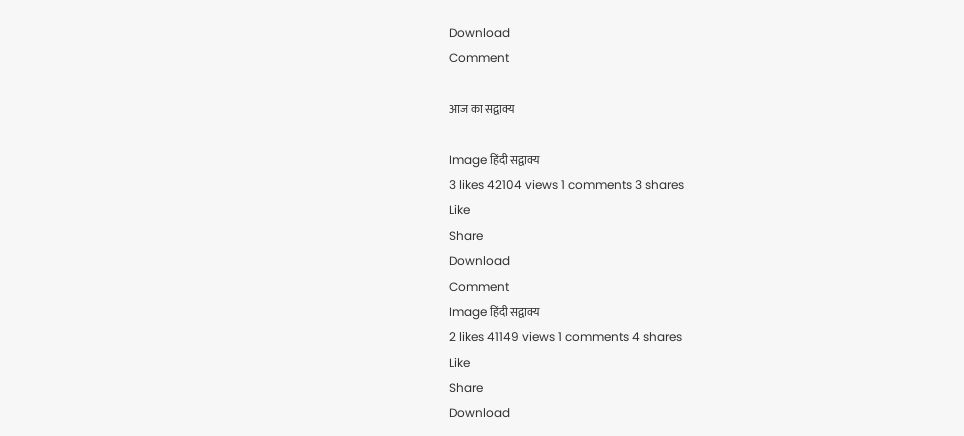Download
Comment

आज का सद्वाक्य

Image हिंदी सद्वाक्य
3 likes 42104 views 1 comments 3 shares
Like
Share
Download
Comment
Image हिंदी सद्वाक्य
2 likes 41149 views 1 comments 4 shares
Like
Share
Download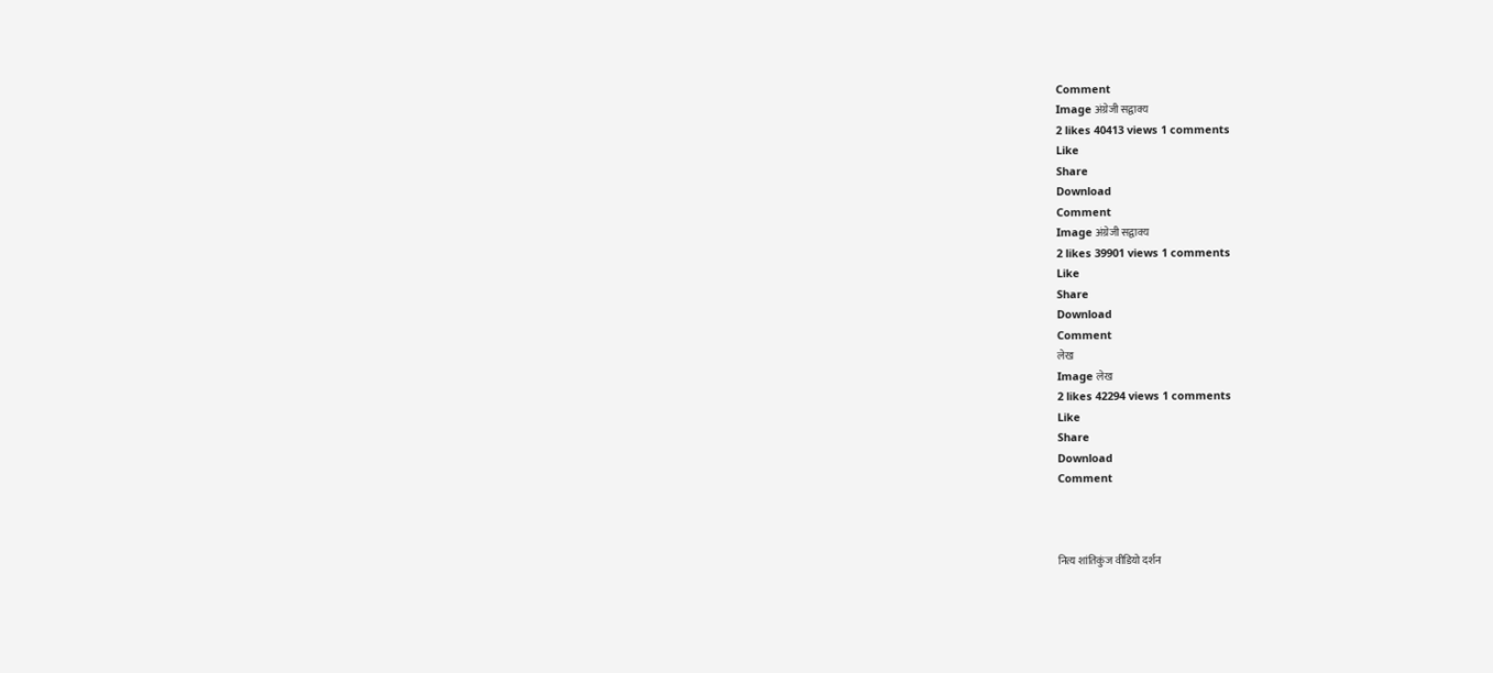Comment
Image अंग्रेजी सद्वाक्य
2 likes 40413 views 1 comments
Like
Share
Download
Comment
Image अंग्रेजी सद्वाक्य
2 likes 39901 views 1 comments
Like
Share
Download
Comment
लेख
Image लेख
2 likes 42294 views 1 comments
Like
Share
Download
Comment



नित्य शांतिकुंज वीडियो दर्शन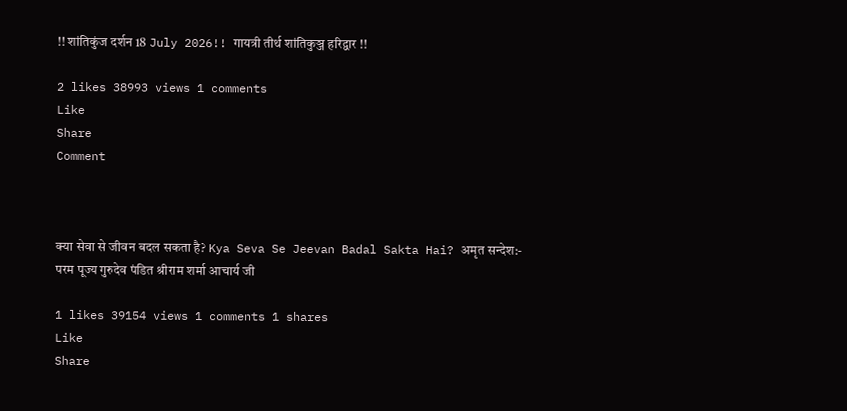!! शांतिकुंज दर्शन 18 July 2026!! गायत्री तीर्थ शांतिकुञ्ज हरिद्वार !!

2 likes 38993 views 1 comments
Like
Share
Comment



क्या सेवा से जीवन बदल सकता है? Kya Seva Se Jeevan Badal Sakta Hai? अमृत सन्देश:- परम पूज्य गुरुदेव पंडित श्रीराम शर्मा आचार्य जी

1 likes 39154 views 1 comments 1 shares
Like
Share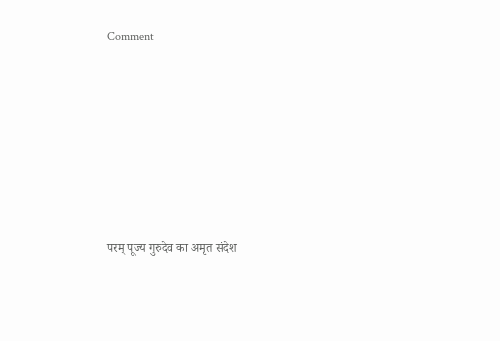Comment







परम् पूज्य गुरुदेव का अमृत संदेश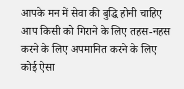आपके मन में सेवा की बुद्धि होनी चाहिए आप किसी को गिराने के लिए तहस-नहस करने के लिए अपमानित करने के लिए कोई ऐसा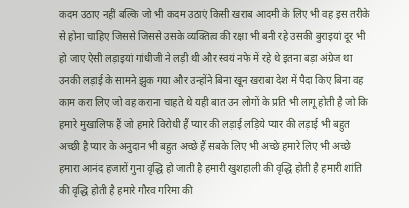कदम उठाए नहीं बल्कि जो भी कदम उठाएं किसी खराब आदमी के लिए भी वह इस तरीके से होना चाहिए जिससे जिससे उसके व्यक्तित्व की रक्षा भी बनी रहे उसकी बुराइयां दूर भी हो जाए ऐसी लड़ाइयां गांधीजी ने लड़ी थी और स्वयं नफे में रहे थे इतना बड़ा अंग्रेज था उनकी लड़ाई के सामने झुक गया और उन्होंने बिना खून खराबा देश में पैदा किए बिना वह काम करा लिए जो वह कराना चाहते थे यही बात उन लोगों के प्रति भी लागू होती है जो कि हमारे मुखालिफ हैं जो हमारे विरोधी हैं प्यार की लड़ाई लड़िये प्यार की लड़ाई भी बहुत अच्छी है प्यार के अनुदान भी बहुत अच्छे हैं सबके लिए भी अच्छे हमारे लिए भी अच्छे हमारा आनंद हजारों गुना वृद्धि हो जाती है हमारी खुशहाली की वृद्धि होती है हमारी शांति की वृद्धि होती है हमारे गौरव गरिमा की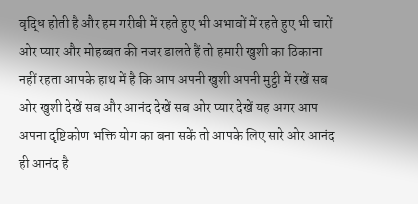वृद्धि होती है और हम गरीबी में रहते हुए भी अभावों में रहते हुए भी चारों ओर प्यार और मोहब्बत की नजर डालते हैं तो हमारी खुशी का ठिकाना नहीं रहता आपके हाथ में है कि आप अपनी खुशी अपनी मुट्ठी में रखें सब ओर खुशी देखें सब और आनंद देखें सब ओर प्यार देखें यह अगर आप अपना दृष्टिकोण भक्ति योग का बना सकें तो आपके लिए सारे ओर आनंद ही आनंद है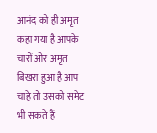आनंद को ही अमृत कहा गया है आपके चारों ओर अमृत बिखरा हुआ है आप चाहे तो उसको समेट भी सकते हैं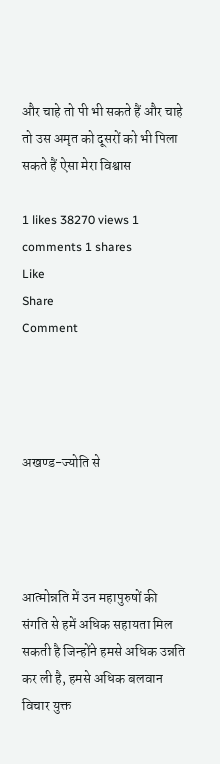और चाहे तो पी भी सकते हैं और चाहे तो उस अमृत को दूसरों को भी पिला सकते हैं ऐसा मेरा विश्वास

1 likes 38270 views 1 comments 1 shares
Like
Share
Comment




अखण्ड-ज्योति से




आत्मोन्नति में उन महापुरुषों की संगति से हमें अधिक सहायता मिल सकती है जिन्होंने हमसे अधिक उन्नति कर ली है, हमसे अधिक बलवान विचार युक्त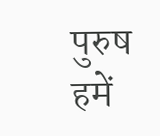पुरुष हमें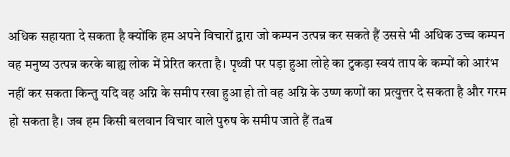अधिक सहायता दे सकता है क्योंकि हम अपने विचारों द्वारा जो कम्पन उत्पन्न कर सकते हैं उससे भी अधिक उच्च कम्पन वह मनुष्य उत्पन्न करके बाह्य लोक में प्रेरित करता है। पृथ्वी पर पड़ा हुआ लोहे का टुकड़ा स्वयं ताप के कम्पों को आरंभ नहीं कर सकता किन्तु यदि वह अग्नि के समीप रखा हुआ हो तो वह अग्नि के उष्ण कणों का प्रत्युत्तर दे सकता है और गरम हो सकता है। जब हम किसी बलवान विचार वाले पुरुष के समीप जाते हैं तaब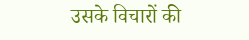उसके विचारों की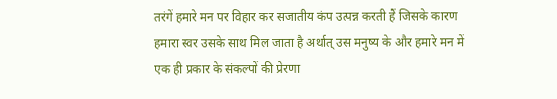तरंगें हमारे मन पर विहार कर सजातीय कंप उत्पन्न करती हैं जिसके कारण हमारा स्वर उसके साथ मिल जाता है अर्थात् उस मनुष्य के और हमारे मन में एक ही प्रकार के संकल्पों की प्रेरणा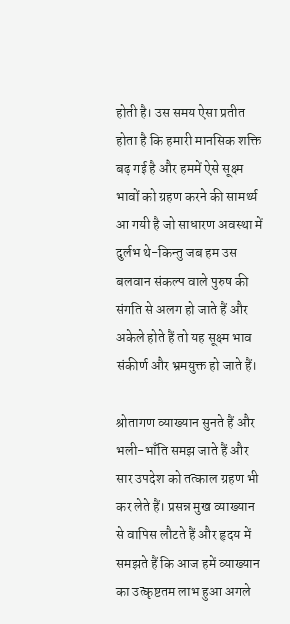होती है। उस समय ऐसा प्रतीत होता है कि हमारी मानसिक शक्ति बढ़ गई है और हममें ऐसे सूक्ष्म भावों को ग्रहण करने की सामर्थ्य आ गयी है जो साधारण अवस्था में दुर्लभ थे-किन्तु जब हम उस बलवान संकल्प वाले पुरुष की संगति से अलग हो जाते हैं और अकेले होते हैं तो यह सूक्ष्म भाव संकीर्ण और भ्रमयुक्त हो जाते हैं।

श्रोतागण व्याख्यान सुनते हैं और भली-भाँति समझ जाते हैं और सार उपदेश को तत्काल ग्रहण भी कर लेते हैं। प्रसन्न मुख व्याख्यान से वापिस लौटते हैं और हृदय में समझते हैं कि आज हमें व्याख्यान का उत्कृष्टतम लाभ हुआ अगले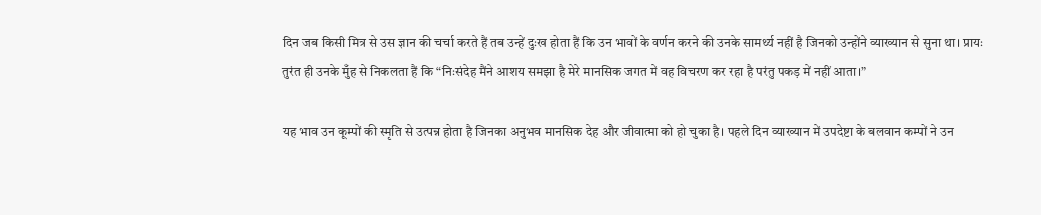दिन जब किसी मित्र से उस ज्ञान की चर्चा करते हैं तब उन्हें दुःख होता हैं कि उन भावों के वर्णन करने की उनके सामर्थ्य नहीं है जिनको उन्होंने व्याख्यान से सुना था। प्रायः तुरंत ही उनके मुँह से निकलता हैं कि “निःसंदेह मैंने आशय समझा है मेरे मानसिक जगत में वह विचरण कर रहा है परंतु पकड़ में नहीं आता।”

यह भाव उन कूम्पों की स्मृति से उत्पन्न होता है जिनका अनुभव मानसिक देह और जीवात्मा को हो चुका है। पहले दिन व्याख्यान में उपदेष्टा के बलवान कम्पों ने उन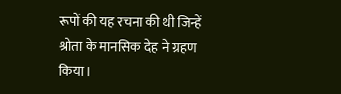रूपों की यह रचना की थी जिन्हें श्रोता के मानसिक देह ने ग्रहण किया।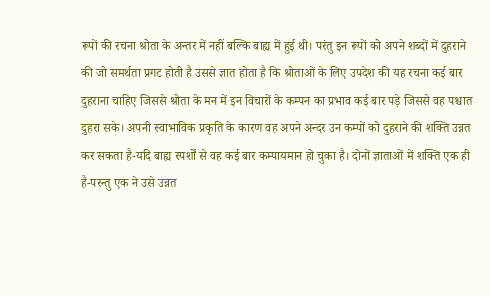रूपों की रचना श्रोता के अन्तर में नहीं बल्कि बाह्य में हुई थी। परंतु इन रूपों को अपने शब्दों में दुहराने की जो समर्थता प्रगट होती है उससे ज्ञात होता है कि श्रोताओं के लिए उपदेश की यह रचना कई बार दुहराना चाहिए जिससे श्रोता के मन में इन विचारों के कम्पन का प्रभाव कई बार पड़े जिससे वह पश्चात दुहरा सके। अपनी स्वाभाविक प्रकृति के कारण वह अपने अन्दर उन कम्पों को दुहराने की शक्ति उन्नत कर सकता है-यदि बाह्य स्पर्शों से वह कई बार कम्पायमान हो चुका है। दोनों ज्ञाताओं में शक्ति एक ही है-परन्तु एक ने उसे उन्नत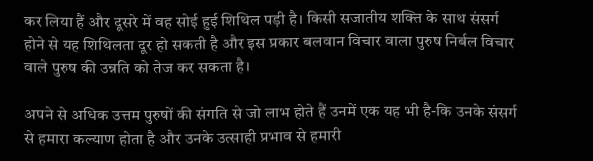कर लिया हैं और दूसरे में वह सोई हुई शिथिल पड़ी है। किसी सजातीय शक्ति के साथ संसर्ग होने से यह शिथिलता दूर हो सकती है और इस प्रकार बलवान विचार वाला पुरुष निर्बल विचार वाले पुरुष की उन्नति को तेज कर सकता है।

अपने से अधिक उत्तम पुरुषों की संगति से जो लाभ होते हैं उनमें एक यह भी है-कि उनके संसर्ग से हमारा कल्याण होता है और उनके उत्साही प्रभाव से हमारी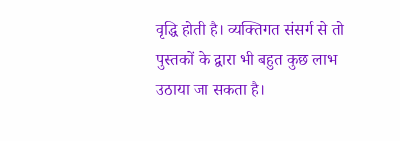वृद्धि होती है। व्यक्तिगत संसर्ग से तो पुस्तकों के द्वारा भी बहुत कुछ लाभ उठाया जा सकता है।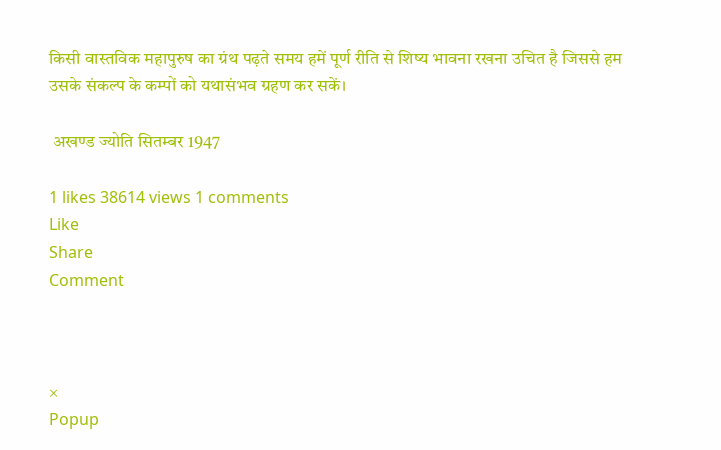किसी वास्तविक महापुरुष का ग्रंथ पढ़ते समय हमें पूर्ण रीति से शिष्य भावना रखना उचित है जिससे हम उसके संकल्प के कम्पों को यथासंभव ग्रहण कर सकें।

 अखण्ड ज्योति सितम्बर 1947

1 likes 38614 views 1 comments
Like
Share
Comment



×
Popup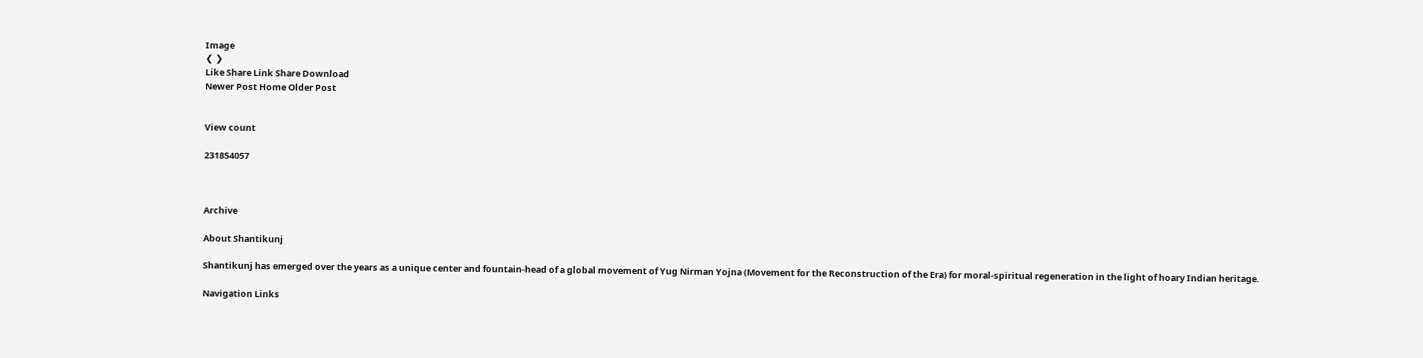Image
❮ ❯
Like Share Link Share Download
Newer Post Home Older Post


View count

231854057



Archive

About Shantikunj

Shantikunj has emerged over the years as a unique center and fountain-head of a global movement of Yug Nirman Yojna (Movement for the Reconstruction of the Era) for moral-spiritual regeneration in the light of hoary Indian heritage.

Navigation Links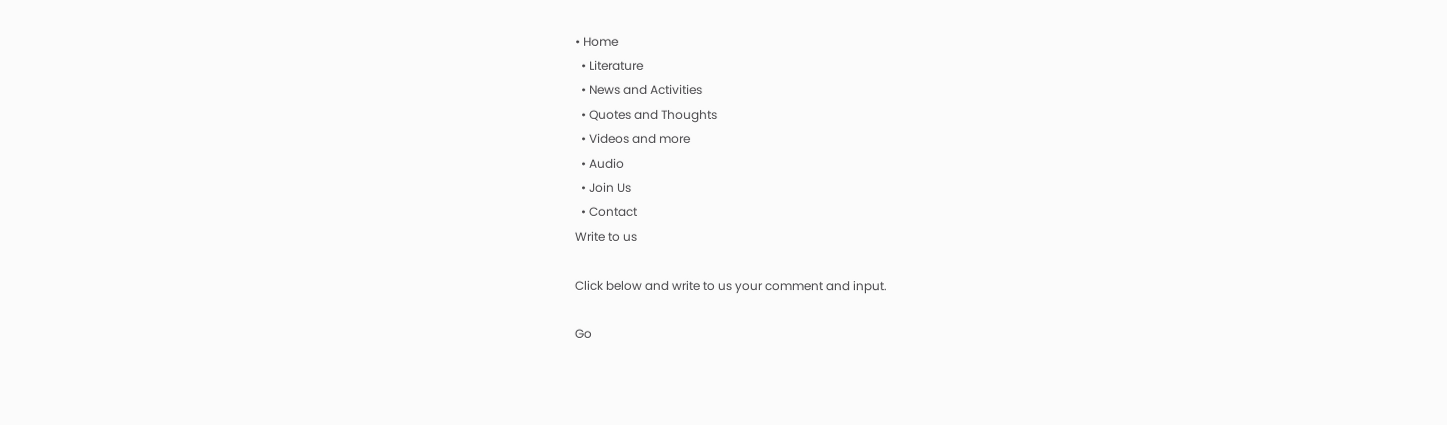• Home
  • Literature
  • News and Activities
  • Quotes and Thoughts
  • Videos and more
  • Audio
  • Join Us
  • Contact
Write to us

Click below and write to us your comment and input.

Go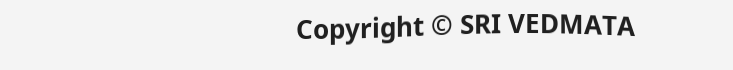Copyright © SRI VEDMATA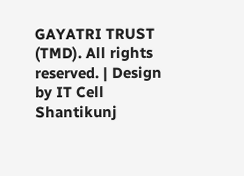GAYATRI TRUST (TMD). All rights reserved. | Design by IT Cell Shantikunj